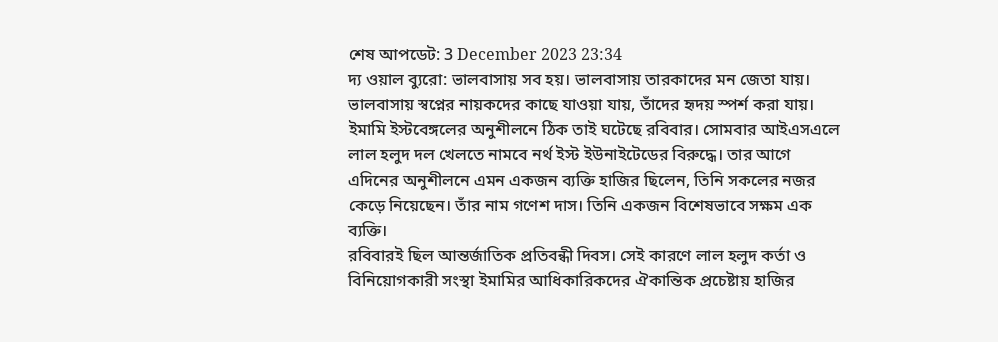শেষ আপডেট: 3 December 2023 23:34
দ্য ওয়াল ব্যুরো: ভালবাসায় সব হয়। ভালবাসায় তারকাদের মন জেতা যায়। ভালবাসায় স্বপ্নের নায়কদের কাছে যাওয়া যায়, তাঁদের হৃদয় স্পর্শ করা যায়।
ইমামি ইস্টবেঙ্গলের অনুশীলনে ঠিক তাই ঘটেছে রবিবার। সোমবার আইএসএলে লাল হলুদ দল খেলতে নামবে নর্থ ইস্ট ইউনাইটেডের বিরুদ্ধে। তার আগে এদিনের অনুশীলনে এমন একজন ব্যক্তি হাজির ছিলেন, তিনি সকলের নজর কেড়ে নিয়েছেন। তাঁর নাম গণেশ দাস। তিনি একজন বিশেষভাবে সক্ষম এক ব্যক্তি।
রবিবারই ছিল আন্তর্জাতিক প্রতিবন্ধী দিবস। সেই কারণে লাল হলুদ কর্তা ও বিনিয়োগকারী সংস্থা ইমামির আধিকারিকদের ঐকান্তিক প্রচেষ্টায় হাজির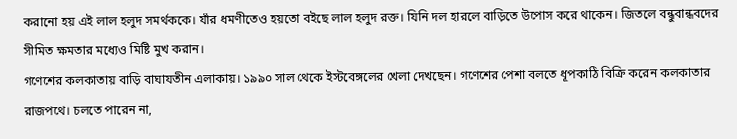করানো হয় এই লাল হলুদ সমর্থককে। যাঁর ধমণীতেও হয়তো বইছে লাল হলুদ রক্ত। যিনি দল হারলে বাড়িতে উপোস করে থাকেন। জিতলে বন্ধুবান্ধবদের সীমিত ক্ষমতার মধ্যেও মিষ্টি মুখ করান।
গণেশের কলকাতায় বাড়ি বাঘাযতীন এলাকায়। ১৯৯০ সাল থেকে ইস্টবেঙ্গলের খেলা দেখছেন। গণেশের পেশা বলতে ধূপকাঠি বিক্রি করেন কলকাতার রাজপথে। চলতে পারেন না,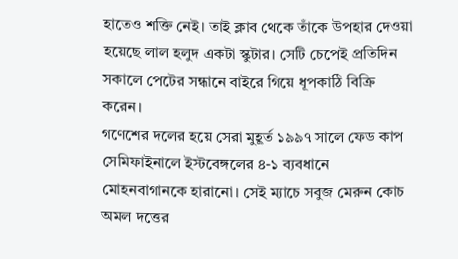হাতেও শক্তি নেই। তাই ক্লাব থেকে তাঁকে উপহার দেওয়া হয়েছে লাল হলুদ একটা স্কুটার। সেটি চেপেই প্রতিদিন সকালে পেটের সন্ধানে বাইরে গিয়ে ধূপকাঠি বিক্রি করেন।
গণেশের দলের হয়ে সেরা মুহূর্ত ১৯৯৭ সালে ফেড কাপ সেমিফাইনালে ইস্টবেঙ্গলের ৪-১ ব্যবধানে মোহনবাগানকে হারানো। সেই ম্যাচে সবুজ মেরুন কোচ অমল দত্তের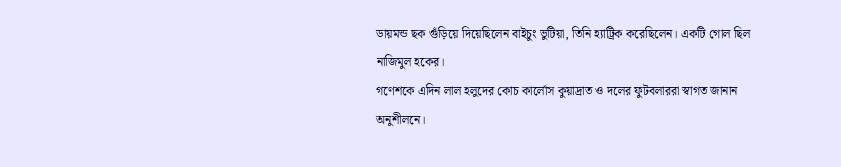ডায়মন্ড ছক গুঁড়িয়ে দিয়েছিলেন বাইচুং ভুটিয়া, তিনি হ্যাট্রিক করেছিলেন। একটি গোল ছিল নাজিমুল হকের।
গণেশকে এদিন লাল হলুদের কোচ কার্লোস কুয়াদ্রাত ও দলের ফুটবলাররা স্বাগত জানান অনুশীলনে।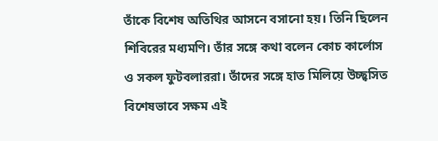তাঁকে বিশেষ অতিথির আসনে বসানো হয়। তিনি ছিলেন শিবিরের মধ্যমণি। তাঁর সঙ্গে কথা বলেন কোচ কার্লোস ও সকল ফুটবলাররা। তাঁদের সঙ্গে হাত মিলিয়ে উচ্ছ্বসিত বিশেষভাবে সক্ষম এই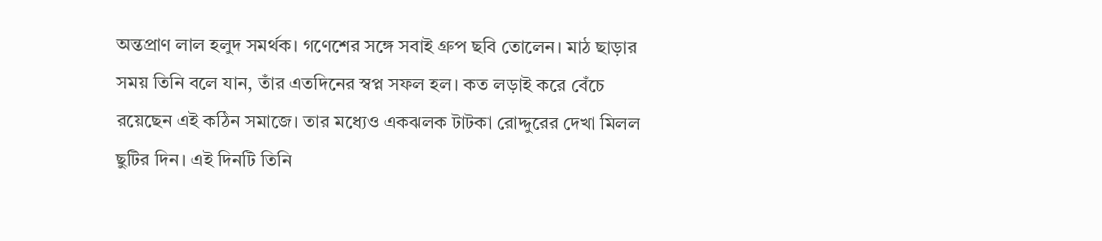অন্তপ্রাণ লাল হলুদ সমর্থক। গণেশের সঙ্গে সবাই গ্রুপ ছবি তোলেন। মাঠ ছাড়ার সময় তিনি বলে যান, তাঁর এতদিনের স্বপ্ন সফল হল। কত লড়াই করে বেঁচে রয়েছেন এই কঠিন সমাজে। তার মধ্যেও একঝলক টাটকা রোদ্দুরের দেখা মিলল ছুটির দিন। এই দিনটি তিনি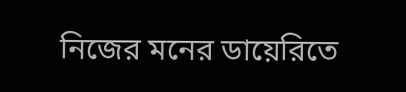নিজের মনের ডায়েরিতে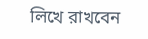লিখে রাখবেন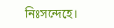নিঃসন্দেহে।